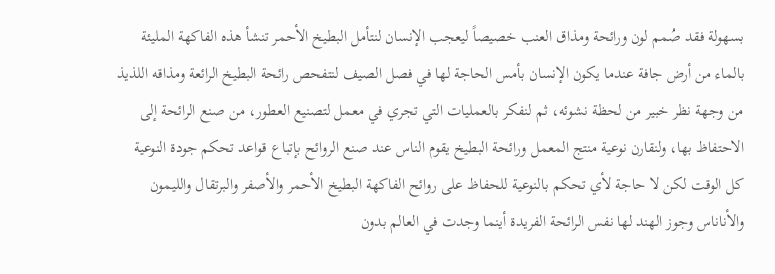بسهولة فقد صُمم لون ورائحة ومذاق العنب خصيصاً ليعجب الإنسان لنتأمل البطيخ الأحمر تنشأ هذه الفاكهة المليئة بالماء من أرض جافة عندما يكون الإنسان بأمس الحاجة لها في فصل الصيف لنتفحص رائحة البطيخ الرائعة ومذاقه اللذيذ من وجهة نظر خبير من لحظة نشوئه، ثم لنفكر بالعمليات التي تجري في معمل لتصنيع العطور، من صنع الرائحة إلى الاحتفاظ بها، ولنقارن نوعية منتج المعمل ورائحة البطيخ يقوم الناس عند صنع الروائح بإتباع قواعد تحكم جودة النوعية كل الوقت لكن لا حاجة لأي تحكم بالنوعية للحفاظ على روائح الفاكهة البطيخ الأحمر والأصفر والبرتقال والليمون والأناناس وجوز الهند لها نفس الرائحة الفريدة أينما وجدت في العالم بدون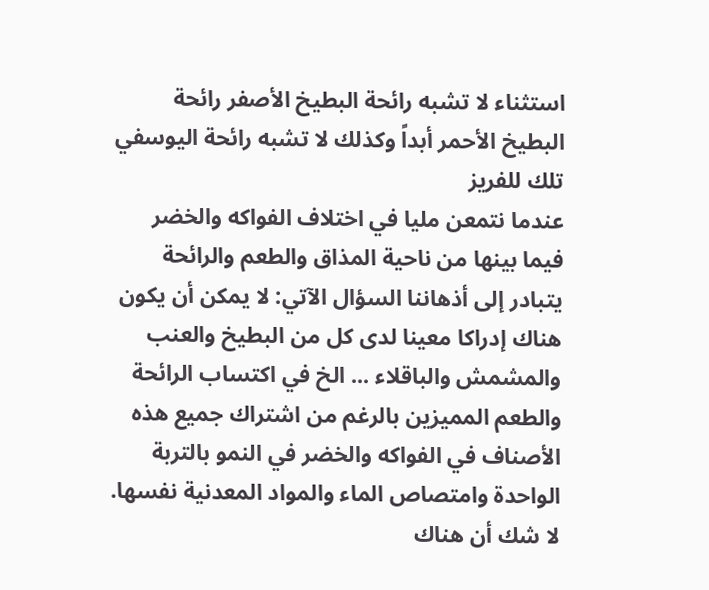استثناء لا تشبه رائحة البطيخ الأصفر رائحة البطيخ الأحمر أبداً وكذلك لا تشبه رائحة اليوسفي تلك للفريز
عندما نتمعن مليا في اختلاف الفواكه والخضر فيما بينها من ناحية المذاق والطعم والرائحة يتبادر إلى أذهاننا السؤال الآتي: لا يمكن أن يكون هناك إدراكا معينا لدى كل من البطيخ والعنب والمشمش والباقلاء ... الخ في اكتساب الرائحة والطعم المميزين بالرغم من اشتراك جميع هذه الأصناف في الفواكه والخضر في النمو بالتربة الواحدة وامتصاص الماء والمواد المعدنية نفسها. لا شك أن هناك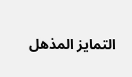التمايز المذهل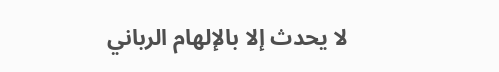لا يحدث إلا بالإلهام الرباني